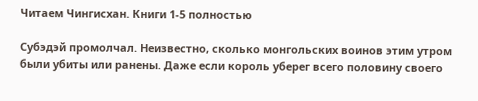Читаем Чингисхан. Книги 1-5 полностью

Субэдэй промолчал. Неизвестно, сколько монгольских воинов этим утром были убиты или ранены. Даже если король уберег всего половину своего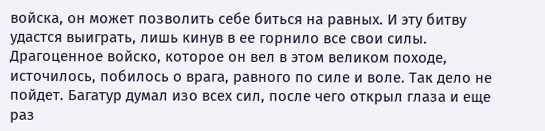войска, он может позволить себе биться на равных. И эту битву удастся выиграть, лишь кинув в ее горнило все свои силы. Драгоценное войско, которое он вел в этом великом походе, источилось, побилось о врага, равного по силе и воле. Так дело не пойдет. Багатур думал изо всех сил, после чего открыл глаза и еще раз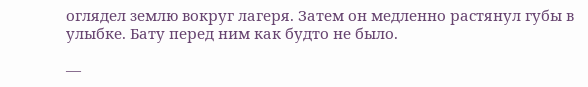оглядел землю вокруг лагеря. Затем он медленно растянул губы в улыбке. Бату перед ним как будто не было.

—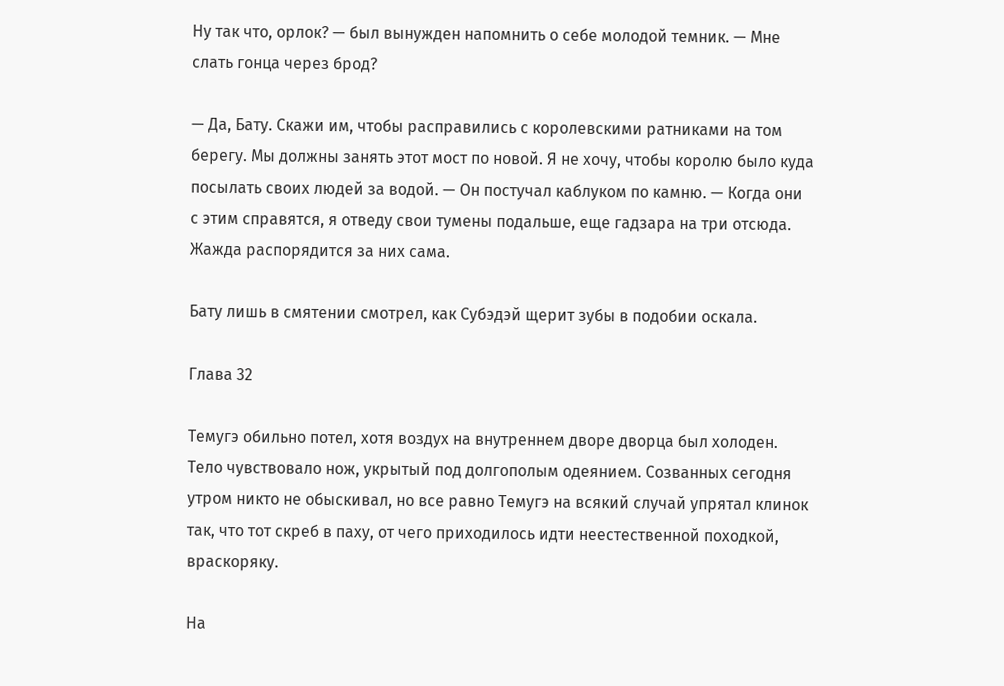Ну так что, орлок? — был вынужден напомнить о себе молодой темник. — Мне слать гонца через брод?

— Да, Бату. Скажи им, чтобы расправились с королевскими ратниками на том берегу. Мы должны занять этот мост по новой. Я не хочу, чтобы королю было куда посылать своих людей за водой. — Он постучал каблуком по камню. — Когда они с этим справятся, я отведу свои тумены подальше, еще гадзара на три отсюда. Жажда распорядится за них сама.

Бату лишь в смятении смотрел, как Субэдэй щерит зубы в подобии оскала.

Глава 32

Темугэ обильно потел, хотя воздух на внутреннем дворе дворца был холоден. Тело чувствовало нож, укрытый под долгополым одеянием. Созванных сегодня утром никто не обыскивал, но все равно Темугэ на всякий случай упрятал клинок так, что тот скреб в паху, от чего приходилось идти неестественной походкой, враскоряку.

На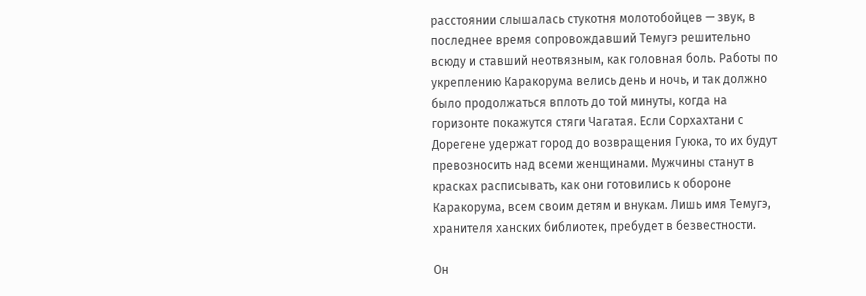расстоянии слышалась стукотня молотобойцев — звук, в последнее время сопровождавший Темугэ решительно всюду и ставший неотвязным, как головная боль. Работы по укреплению Каракорума велись день и ночь, и так должно было продолжаться вплоть до той минуты, когда на горизонте покажутся стяги Чагатая. Если Сорхахтани с Дорегене удержат город до возвращения Гуюка, то их будут превозносить над всеми женщинами. Мужчины станут в красках расписывать, как они готовились к обороне Каракорума, всем своим детям и внукам. Лишь имя Темугэ, хранителя ханских библиотек, пребудет в безвестности.

Он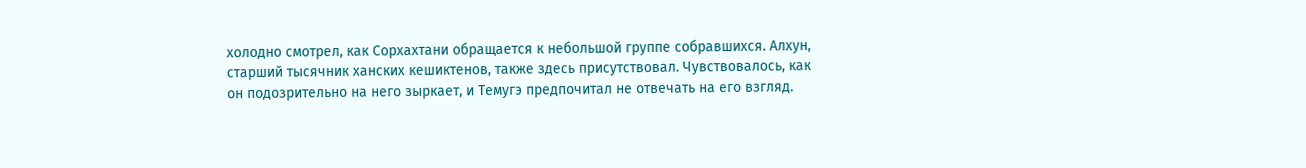холодно смотрел, как Сорхахтани обращается к небольшой группе собравшихся. Алхун, старший тысячник ханских кешиктенов, также здесь присутствовал. Чувствовалось, как он подозрительно на него зыркает, и Темугэ предпочитал не отвечать на его взгляд.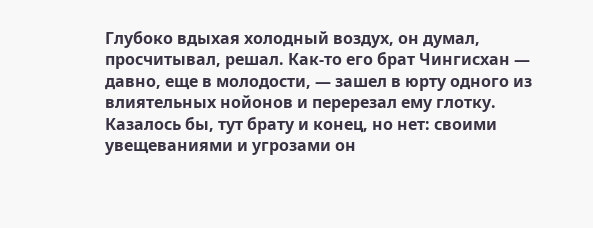Глубоко вдыхая холодный воздух, он думал, просчитывал, решал. Как-то его брат Чингисхан — давно, еще в молодости, — зашел в юрту одного из влиятельных нойонов и перерезал ему глотку. Казалось бы, тут брату и конец, но нет: своими увещеваниями и угрозами он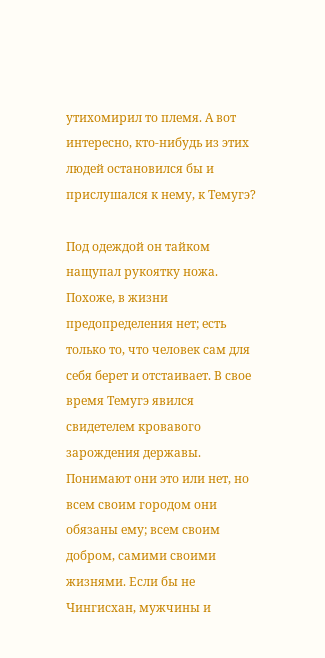утихомирил то племя. А вот интересно, кто-нибудь из этих людей остановился бы и прислушался к нему, к Темугэ?

Под одеждой он тайком нащупал рукоятку ножа. Похоже, в жизни предопределения нет; есть только то, что человек сам для себя берет и отстаивает. В свое время Темугэ явился свидетелем кровавого зарождения державы. Понимают они это или нет, но всем своим городом они обязаны ему; всем своим добром, самими своими жизнями. Если бы не Чингисхан, мужчины и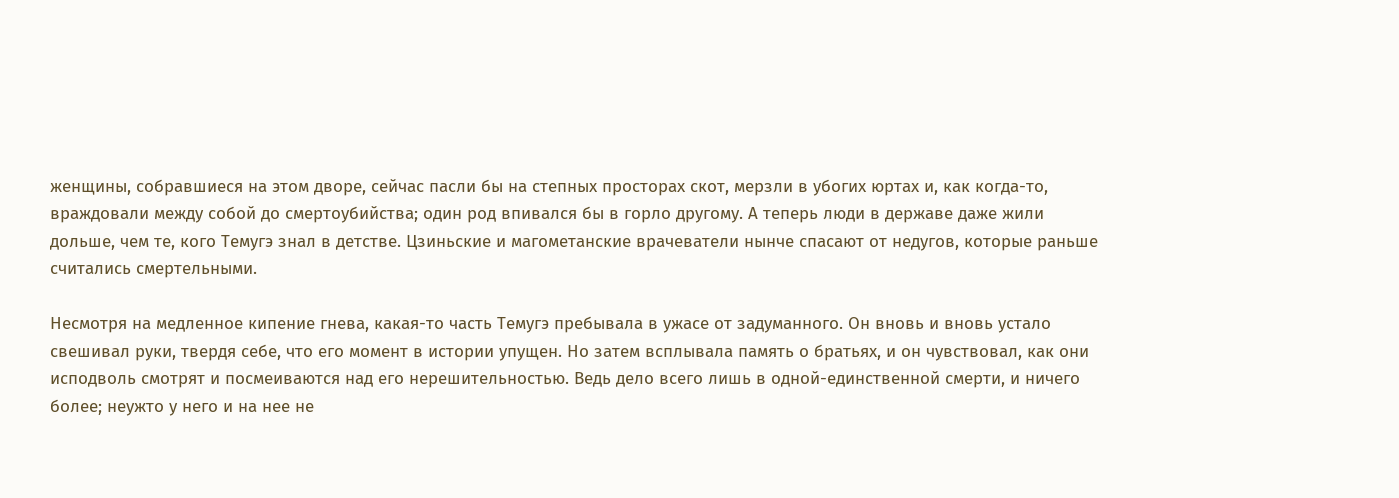женщины, собравшиеся на этом дворе, сейчас пасли бы на степных просторах скот, мерзли в убогих юртах и, как когда-то, враждовали между собой до смертоубийства; один род впивался бы в горло другому. А теперь люди в державе даже жили дольше, чем те, кого Темугэ знал в детстве. Цзиньские и магометанские врачеватели нынче спасают от недугов, которые раньше считались смертельными.

Несмотря на медленное кипение гнева, какая-то часть Темугэ пребывала в ужасе от задуманного. Он вновь и вновь устало свешивал руки, твердя себе, что его момент в истории упущен. Но затем всплывала память о братьях, и он чувствовал, как они исподволь смотрят и посмеиваются над его нерешительностью. Ведь дело всего лишь в одной-единственной смерти, и ничего более; неужто у него и на нее не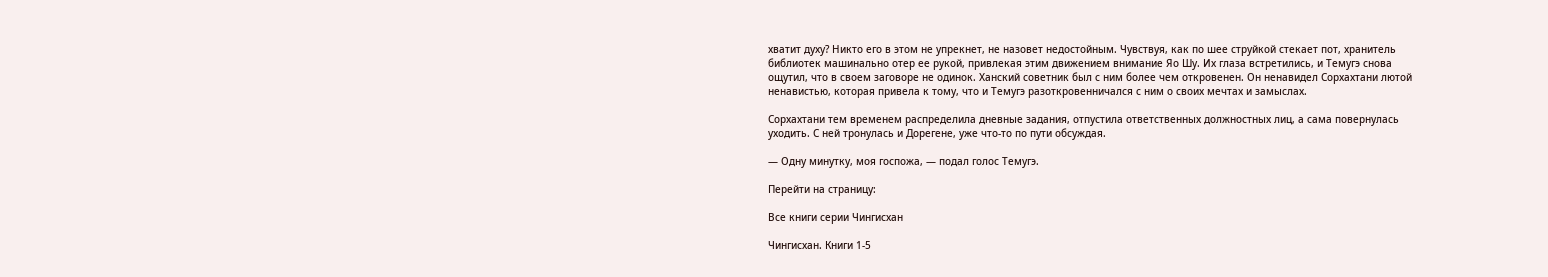хватит духу? Никто его в этом не упрекнет, не назовет недостойным. Чувствуя, как по шее струйкой стекает пот, хранитель библиотек машинально отер ее рукой, привлекая этим движением внимание Яо Шу. Их глаза встретились, и Темугэ снова ощутил, что в своем заговоре не одинок. Ханский советник был с ним более чем откровенен. Он ненавидел Сорхахтани лютой ненавистью, которая привела к тому, что и Темугэ разоткровенничался с ним о своих мечтах и замыслах.

Сорхахтани тем временем распределила дневные задания, отпустила ответственных должностных лиц, а сама повернулась уходить. С ней тронулась и Дорегене, уже что-то по пути обсуждая.

— Одну минутку, моя госпожа, — подал голос Темугэ.

Перейти на страницу:

Все книги серии Чингисхан

Чингисхан. Книги 1-5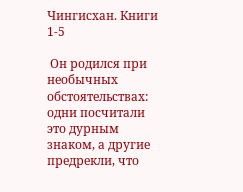Чингисхан. Книги 1-5

 Он родился при необычных обстоятельствах: одни посчитали это дурным знаком, а другие предрекли, что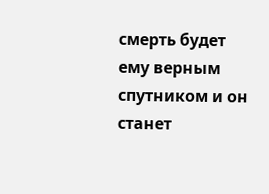смерть будет ему верным спутником и он станет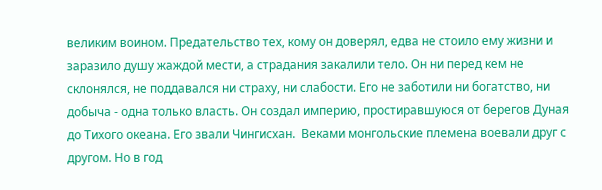великим воином. Предательство тех, кому он доверял, едва не стоило ему жизни и заразило душу жаждой мести, а страдания закалили тело. Он ни перед кем не склонялся, не поддавался ни страху, ни слабости. Его не заботили ни богатство, ни добыча - одна только власть. Он создал империю, простиравшуюся от берегов Дуная до Тихого океана. Его звали Чингисхан.  Веками монгольские племена воевали друг с другом. Но в год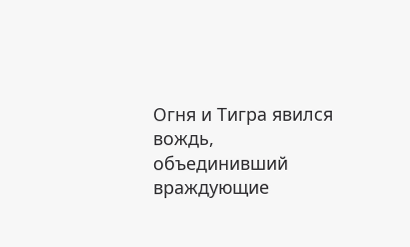Огня и Тигра явился вождь, объединивший враждующие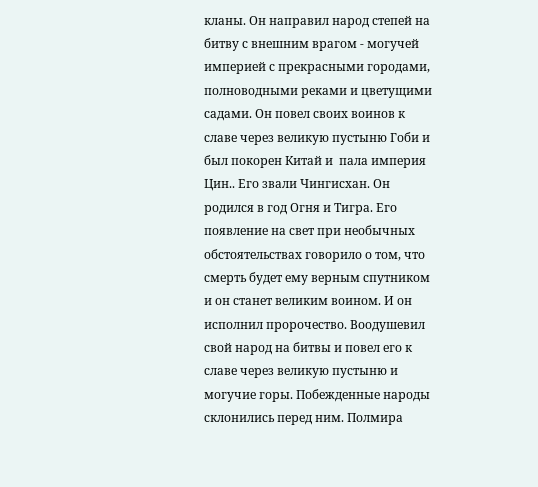кланы. Он направил народ степей на битву с внешним врагом - могучей империей с прекрасными городами, полноводными реками и цветущими садами. Он повел своих воинов к славе через великую пустыню Гоби и был покорен Китай и  пала империя Цин.. Его звали Чингисхан. Он родился в год Огня и Тигра. Его появление на свет при необычных обстоятельствах говорило о том, что смерть будет ему верным спутником и он станет великим воином. И он исполнил пророчество. Воодушевил свой народ на битвы и повел его к славе через великую пустыню и могучие горы. Побежденные народы склонились перед ним. Полмира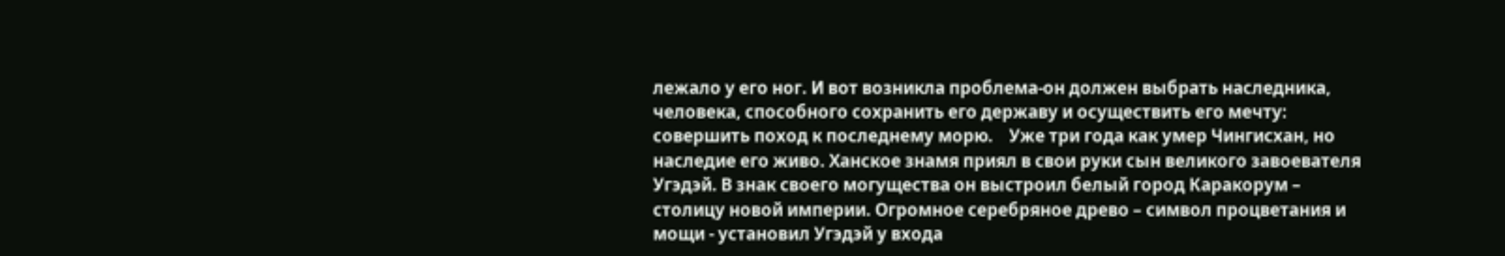лежало у его ног. И вот возникла проблема-он должен выбрать наследника, человека, способного сохранить его державу и осуществить его мечту: совершить поход к последнему морю.    Уже три года как умер Чингисхан, но наследие его живо. Ханское знамя приял в свои руки сын великого завоевателя Угэдэй. В знак своего могущества он выстроил белый город Каракорум – столицу новой империи. Огромное серебряное древо – символ процветания и мощи - установил Угэдэй у входа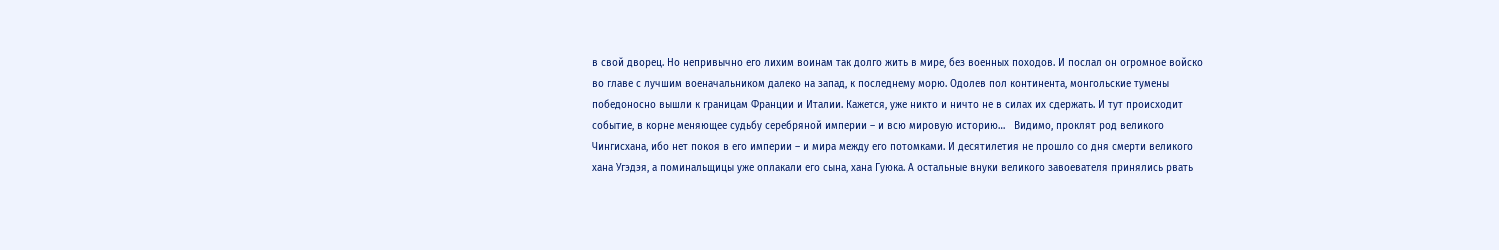в свой дворец. Но непривычно его лихим воинам так долго жить в мире, без военных походов. И послал он огромное войско во главе с лучшим военачальником далеко на запад, к последнему морю. Одолев пол континента, монгольские тумены победоносно вышли к границам Франции и Италии. Кажется, уже никто и ничто не в силах их сдержать. И тут происходит событие, в корне меняющее судьбу серебряной империи – и всю мировую историю…   Видимо, проклят род великого Чингисхана, ибо нет покоя в его империи – и мира между его потомками. И десятилетия не прошло со дня смерти великого хана Угэдэя, а поминальщицы уже оплакали его сына, хана Гуюка. А остальные внуки великого завоевателя принялись рвать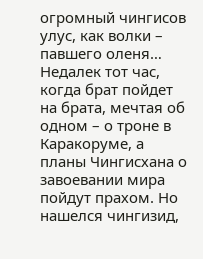огромный чингисов улус, как волки – павшего оленя… Недалек тот час, когда брат пойдет на брата, мечтая об одном – о троне в Каракоруме, а планы Чингисхана о завоевании мира пойдут прахом. Но нашелся чингизид,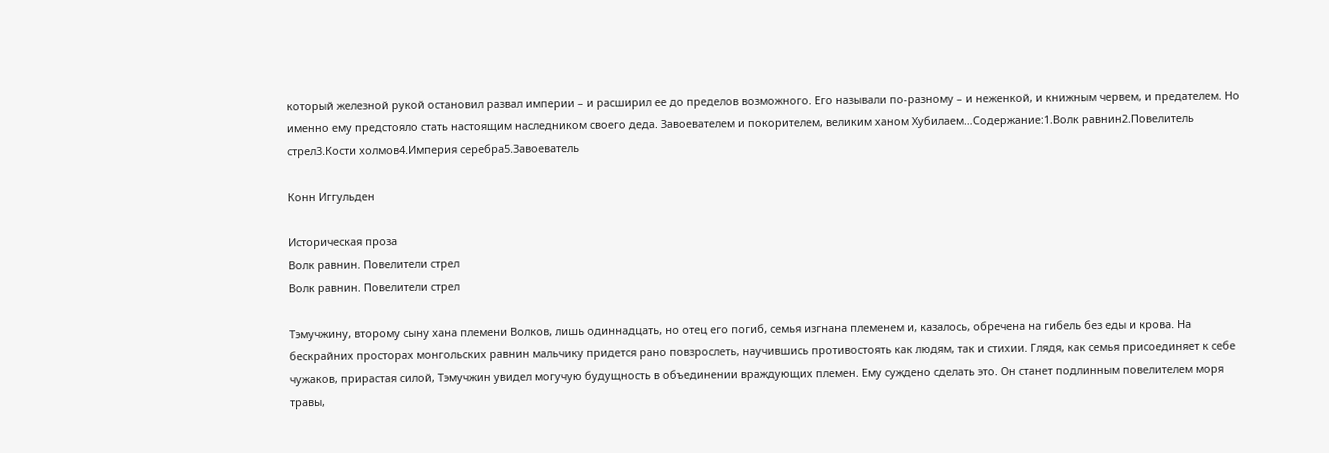который железной рукой остановил развал империи – и расширил ее до пределов возможного. Его называли по-разному – и неженкой, и книжным червем, и предателем. Но именно ему предстояло стать настоящим наследником своего деда. Завоевателем и покорителем, великим ханом Хубилаем…Содержание:1.Волк равнин2.Повелитель стрел3.Кости холмов4.Империя серебра5.Завоеватель

Конн Иггульден

Историческая проза
Волк равнин. Повелители стрел
Волк равнин. Повелители стрел

Тэмучжину, второму сыну хана племени Волков, лишь одиннадцать, но отец его погиб, семья изгнана племенем и, казалось, обречена на гибель без еды и крова. На бескрайних просторах монгольских равнин мальчику придется рано повзрослеть, научившись противостоять как людям, так и стихии. Глядя, как семья присоединяет к себе чужаков, прирастая силой, Тэмучжин увидел могучую будущность в объединении враждующих племен. Ему суждено сделать это. Он станет подлинным повелителем моря травы,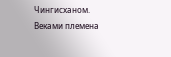Чингисханом. Веками племена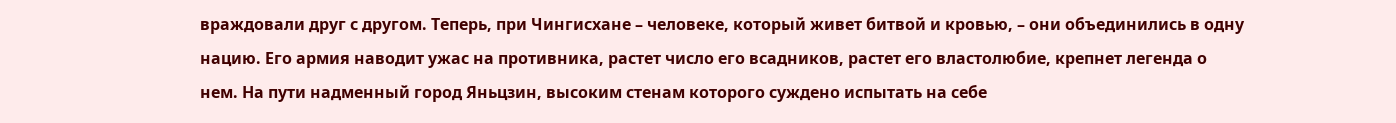враждовали друг с другом. Теперь, при Чингисхане – человеке, который живет битвой и кровью, – они объединились в одну нацию. Его армия наводит ужас на противника, растет число его всадников, растет его властолюбие, крепнет легенда о нем. На пути надменный город Яньцзин, высоким стенам которого суждено испытать на себе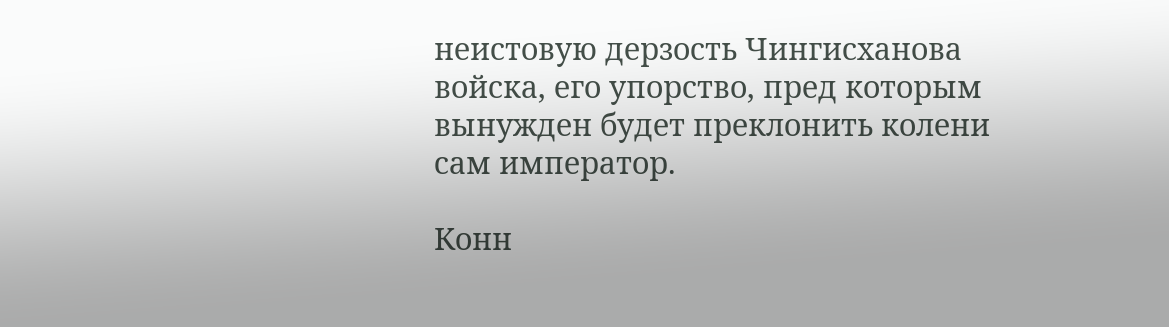неистовую дерзость Чингисханова войска, его упорство, пред которым вынужден будет преклонить колени сам император.

Конн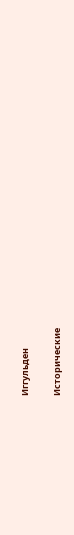Иггульден

Исторические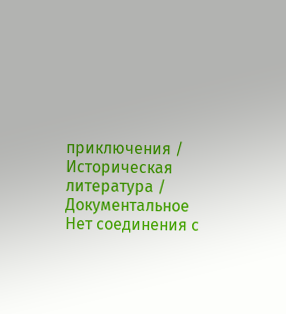приключения / Историческая литература / Документальное
Нет соединения с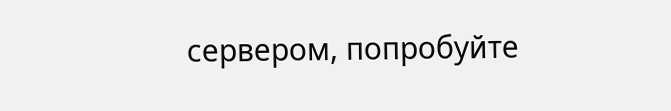сервером, попробуйте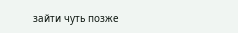зайти чуть позже